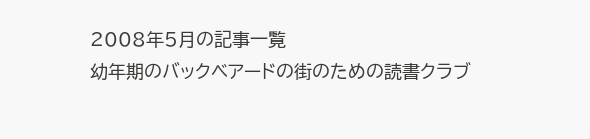2008年5月の記事一覧
幼年期のバックベアードの街のための読書クラブ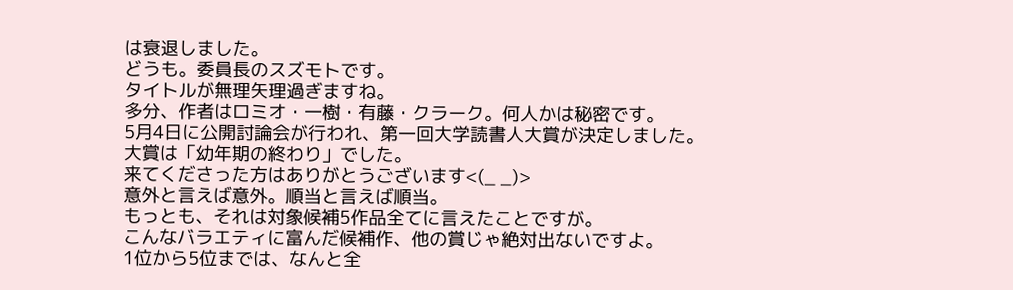は衰退しました。
どうも。委員長のスズモトです。
タイトルが無理矢理過ぎますね。
多分、作者はロミオ・一樹・有藤・クラーク。何人かは秘密です。
5月4日に公開討論会が行われ、第一回大学読書人大賞が決定しました。
大賞は「幼年期の終わり」でした。
来てくださった方はありがとうございます<(_ _)>
意外と言えば意外。順当と言えば順当。
もっとも、それは対象候補5作品全てに言えたことですが。
こんなバラエティに富んだ候補作、他の賞じゃ絶対出ないですよ。
1位から5位までは、なんと全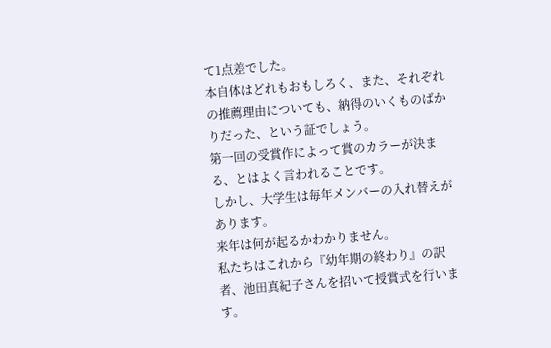て1点差でした。
本自体はどれもおもしろく、また、それぞれの推薦理由についても、納得のいくものばかりだった、という証でしょう。
第一回の受賞作によって賞のカラーが決まる、とはよく言われることです。
しかし、大学生は毎年メンバーの入れ替えがあります。
来年は何が起るかわかりません。
私たちはこれから『幼年期の終わり』の訳者、池田真紀子さんを招いて授賞式を行います。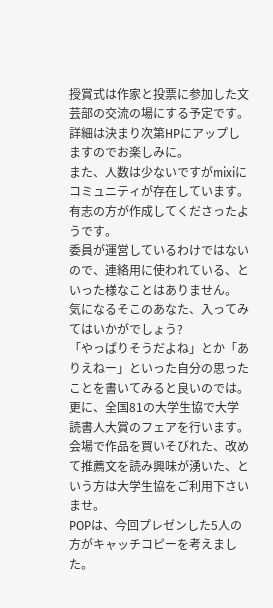授賞式は作家と投票に参加した文芸部の交流の場にする予定です。
詳細は決まり次第HPにアップしますのでお楽しみに。
また、人数は少ないですがmixiにコミュニティが存在しています。
有志の方が作成してくださったようです。
委員が運営しているわけではないので、連絡用に使われている、といった様なことはありません。
気になるそこのあなた、入ってみてはいかがでしょう?
「やっぱりそうだよね」とか「ありえねー」といった自分の思ったことを書いてみると良いのでは。
更に、全国81の大学生協で大学読書人大賞のフェアを行います。
会場で作品を買いそびれた、改めて推薦文を読み興味が湧いた、という方は大学生協をご利用下さいませ。
POPは、今回プレゼンした5人の方がキャッチコピーを考えました。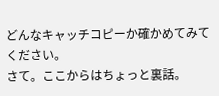どんなキャッチコピーか確かめてみてください。
さて。ここからはちょっと裏話。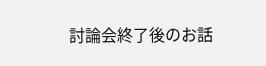討論会終了後のお話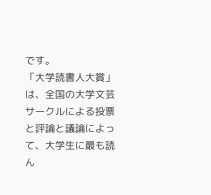です。
「大学読書人大賞」は、全国の大学文芸サークルによる投票と評論と議論によって、大学生に最も読ん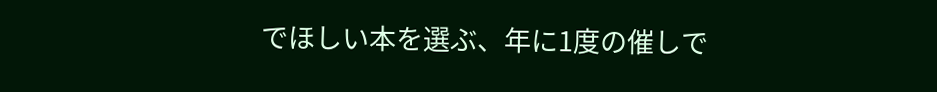でほしい本を選ぶ、年に1度の催しで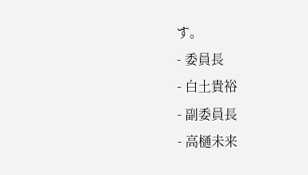す。
- 委員長
- 白土貴裕
- 副委員長
- 高樋未来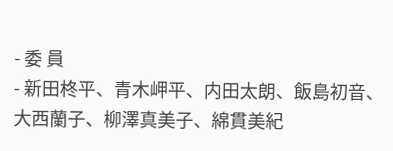- 委 員
- 新田柊平、青木岬平、内田太朗、飯島初音、大西蘭子、柳澤真美子、綿貫美紀